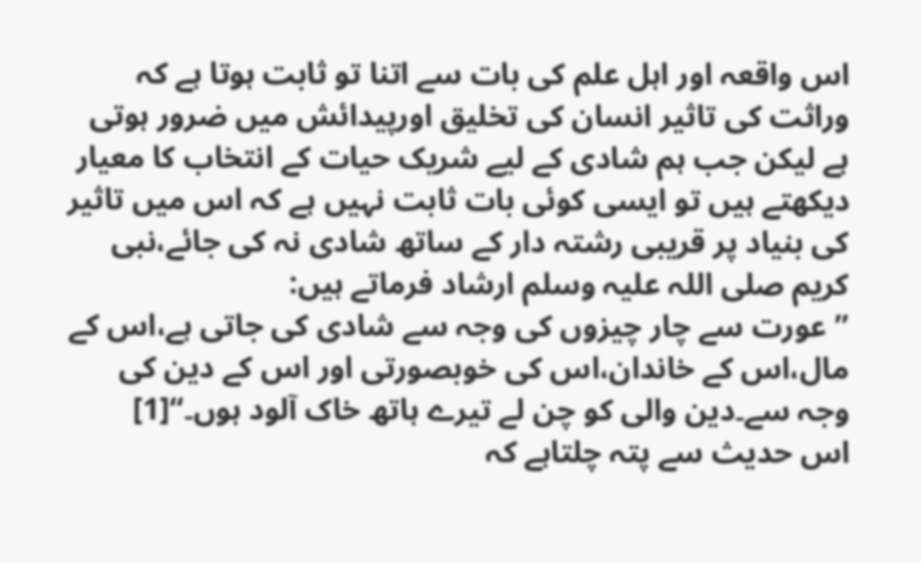اس واقعہ اور اہل علم کی بات سے اتنا تو ثابت ہوتا ہے کہ وراثت کی تاثیر انسان کی تخلیق اورپیدائش میں ضرور ہوتی ہے لیکن جب ہم شادی کے لیے شریک حیات کے انتخاب کا معیار دیکھتے ہیں تو ایسی کوئی بات ثابت نہیں ہے کہ اس میں تاثیر کی بنیاد پر قریبی رشتہ دار کے ساتھ شادی نہ کی جائے،نبی کریم صلی اللہ علیہ وسلم ارشاد فرماتے ہیں:
’’عورت سے چار چیزوں کی وجہ سے شادی کی جاتی ہے،اس کے مال،اس کے خاندان،اس کی خوبصورتی اور اس کے دین کی وجہ سے۔دین والی کو چن لے تیرے ہاتھ خاک آلود ہوں۔‘‘[1]
اس حديث سے پتہ چلتاہے کہ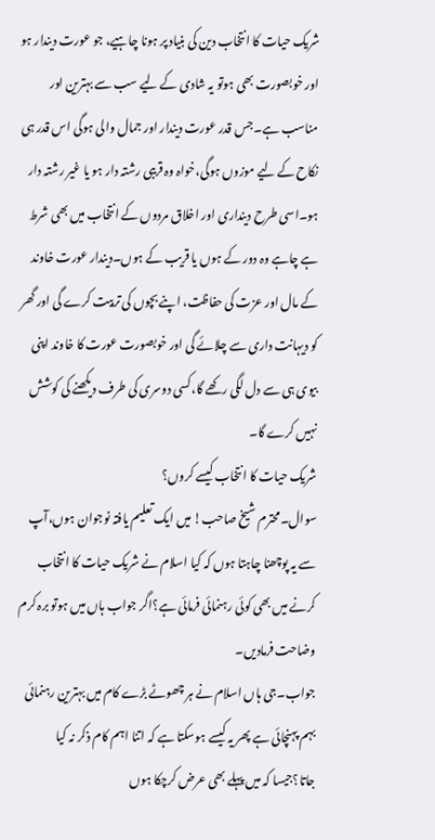شریک حیات کا انتخاب دین کی بنیاد پر ہونا چاہیے، جو عورت دیندار ہو اور خوبصورت بھی ہوتو یہ شادی کے لیے سب سے بہترین اور مناسب ہے۔جس قدر عورت دیندار اور جمال والی ہوگی اس قدر ہی نکاح کے لیے موزوں ہوگی،خواہ وہ قریبی رشتہ دار ہو یا غیر رشتہ دار ہو۔اسی طرح دینداری اور اخلاق مردوں کے انتخاب میں بھی شرط ہے چاہے وہ دور کے ہوں یا قریب کے ہوں۔دیندار عورت خاوند کے مال اور عزت کی حفاظت، اپنے بچوں کی تربیت کرے گی اور گھر کو دیہانت داری سے چلائے گی اور خوبصورت عورت کا خاوند اپنی بیوی ہی سے دل لگی رکھے گا،کسی دوسری کی طرف دیکھنے کی کوشش نہیں کرے گا۔
شریک حیات کا انتخاب کیسے کروں؟
سوال۔محترم شیخ صاحب! میں ایک تعلیم یافتہ نوجوان ہوں،آپ سے یہ پوچھنا چاہتا ہوں کہ کیا اسلام نے شریک حیات کا انتخاب کرنے میں بھی کوئی رہنمائی فرمائی ہے؟اگر جواب ہاں میں ہوتو برہ کرم وضاحت فرمادیں۔
جواب۔جی ہاں اسلام نے ہر چھوٹے بڑے کام میں بہترین رہنمائی بہم پہنچائی ہے پھر یہ کیسے ہوسکتا ہے کہ اتنا اہم کام ذکر نہ کیا جاتا؟جیسا کہ میں پہلے بھی عرض کرچکا ہوں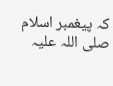کہ پیغمبر اسلام صلی اللہ علیہ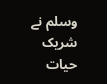وسلم نے شریک حیات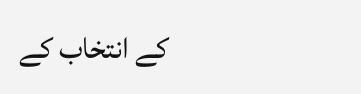کے انتخاب کے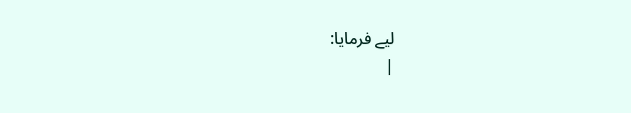لیے فرمایا:
|